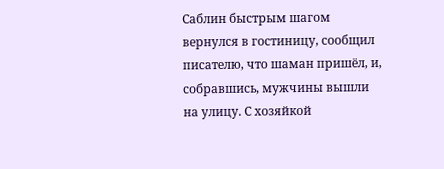Саблин быстрым шагом вернулся в гостиницу, сообщил писателю, что шаман пришёл, и, собравшись, мужчины вышли на улицу. С хозяйкой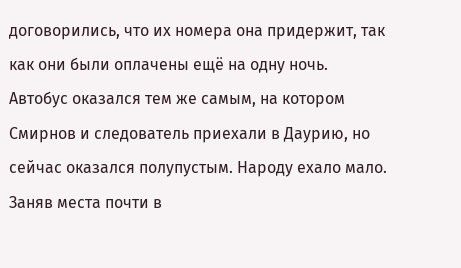договорились, что их номера она придержит, так как они были оплачены ещё на одну ночь.
Автобус оказался тем же самым, на котором Смирнов и следователь приехали в Даурию, но сейчас оказался полупустым. Народу ехало мало. Заняв места почти в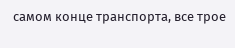самом конце транспорта, все трое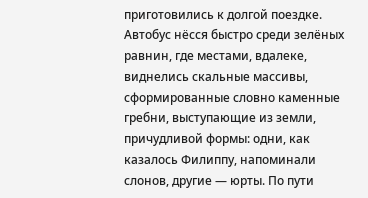приготовились к долгой поездке.
Автобус нёсся быстро среди зелёных равнин, где местами, вдалеке, виднелись скальные массивы, сформированные словно каменные гребни, выступающие из земли, причудливой формы: одни, как казалось Филиппу, напоминали слонов, другие — юрты. По пути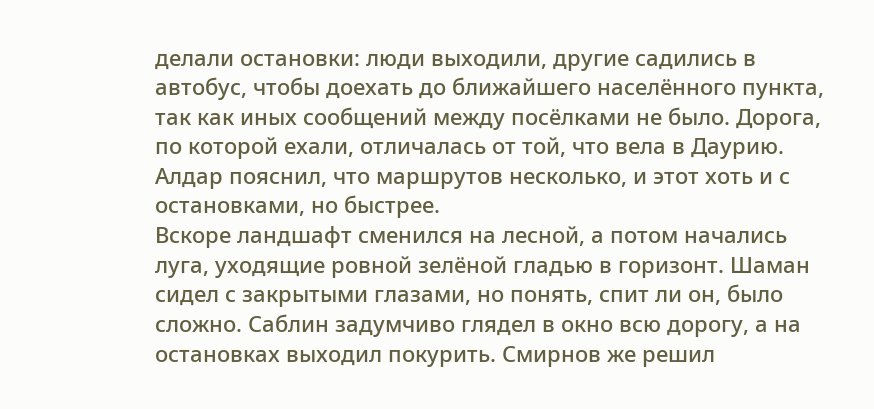делали остановки: люди выходили, другие садились в автобус, чтобы доехать до ближайшего населённого пункта, так как иных сообщений между посёлками не было. Дорога, по которой ехали, отличалась от той, что вела в Даурию. Алдар пояснил, что маршрутов несколько, и этот хоть и с остановками, но быстрее.
Вскоре ландшафт сменился на лесной, а потом начались луга, уходящие ровной зелёной гладью в горизонт. Шаман сидел с закрытыми глазами, но понять, спит ли он, было сложно. Саблин задумчиво глядел в окно всю дорогу, а на остановках выходил покурить. Смирнов же решил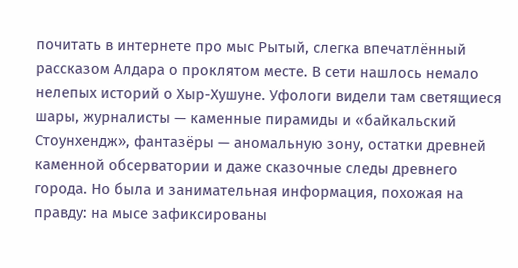почитать в интернете про мыс Рытый, слегка впечатлённый рассказом Алдара о проклятом месте. В сети нашлось немало нелепых историй о Хыр-Хушуне. Уфологи видели там светящиеся шары, журналисты — каменные пирамиды и «байкальский Стоунхендж», фантазёры — аномальную зону, остатки древней каменной обсерватории и даже сказочные следы древнего города. Но была и занимательная информация, похожая на правду: на мысе зафиксированы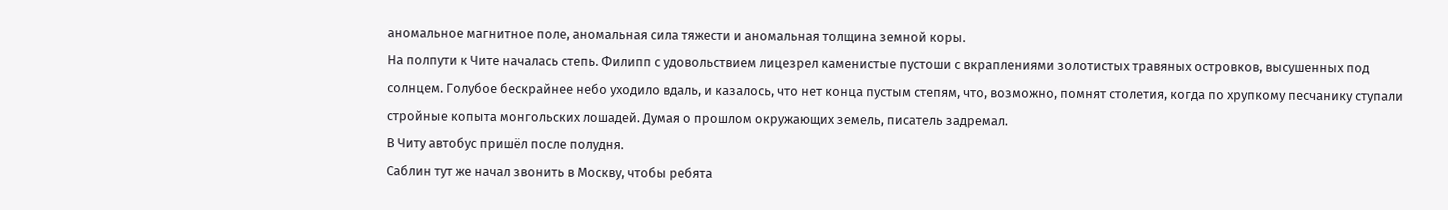аномальное магнитное поле, аномальная сила тяжести и аномальная толщина земной коры.
На полпути к Чите началась степь. Филипп с удовольствием лицезрел каменистые пустоши с вкраплениями золотистых травяных островков, высушенных под солнцем. Голубое бескрайнее небо уходило вдаль, и казалось, что нет конца пустым степям, что, возможно, помнят столетия, когда по хрупкому песчанику ступали стройные копыта монгольских лошадей. Думая о прошлом окружающих земель, писатель задремал.
В Читу автобус пришёл после полудня.
Саблин тут же начал звонить в Москву, чтобы ребята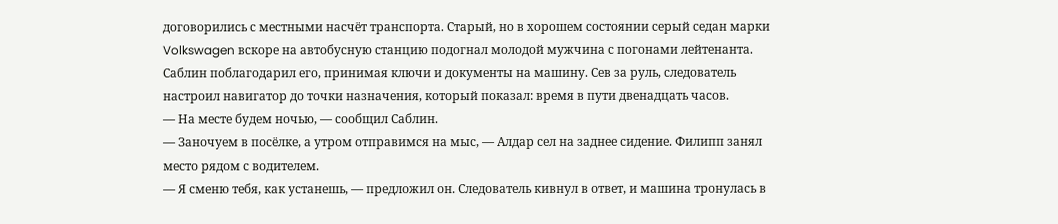договорились с местными насчёт транспорта. Старый, но в хорошем состоянии серый седан марки Volkswagen вскоре на автобусную станцию подогнал молодой мужчина с погонами лейтенанта. Саблин поблагодарил его, принимая ключи и документы на машину. Сев за руль, следователь настроил навигатор до точки назначения, который показал: время в пути двенадцать часов.
— На месте будем ночью, — сообщил Саблин.
— Заночуем в посёлке, а утром отправимся на мыс, — Алдар сел на заднее сидение. Филипп занял место рядом с водителем.
— Я сменю тебя, как устанешь, — предложил он. Следователь кивнул в ответ, и машина тронулась в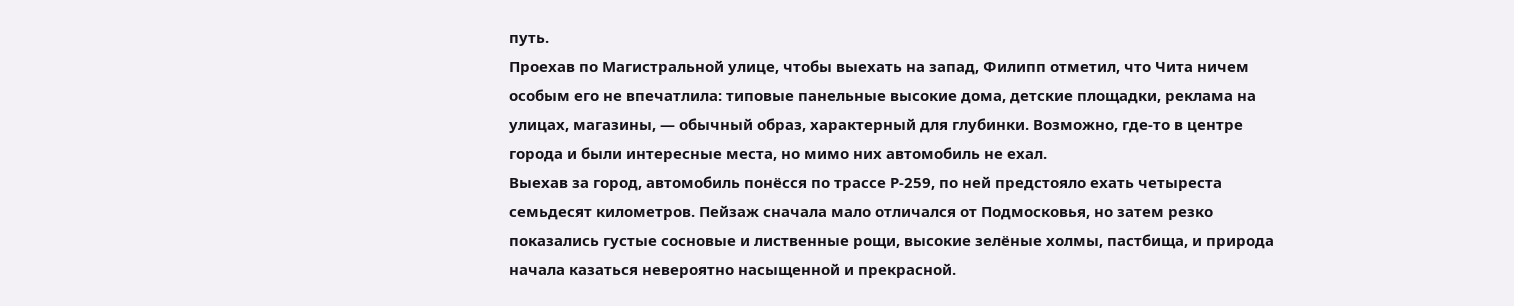путь.
Проехав по Магистральной улице, чтобы выехать на запад, Филипп отметил, что Чита ничем особым его не впечатлила: типовые панельные высокие дома, детские площадки, реклама на улицах, магазины, — обычный образ, характерный для глубинки. Возможно, где-то в центре города и были интересные места, но мимо них автомобиль не ехал.
Выехав за город, автомобиль понёсся по трассе Р-259, по ней предстояло ехать четыреста семьдесят километров. Пейзаж сначала мало отличался от Подмосковья, но затем резко показались густые сосновые и лиственные рощи, высокие зелёные холмы, пастбища, и природа начала казаться невероятно насыщенной и прекрасной.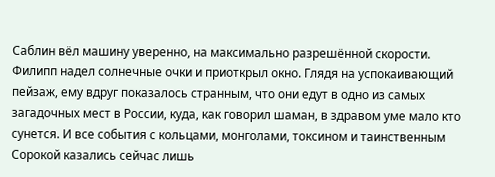Саблин вёл машину уверенно, на максимально разрешённой скорости. Филипп надел солнечные очки и приоткрыл окно. Глядя на успокаивающий пейзаж, ему вдруг показалось странным, что они едут в одно из самых загадочных мест в России, куда, как говорил шаман, в здравом уме мало кто сунется. И все события с кольцами, монголами, токсином и таинственным Сорокой казались сейчас лишь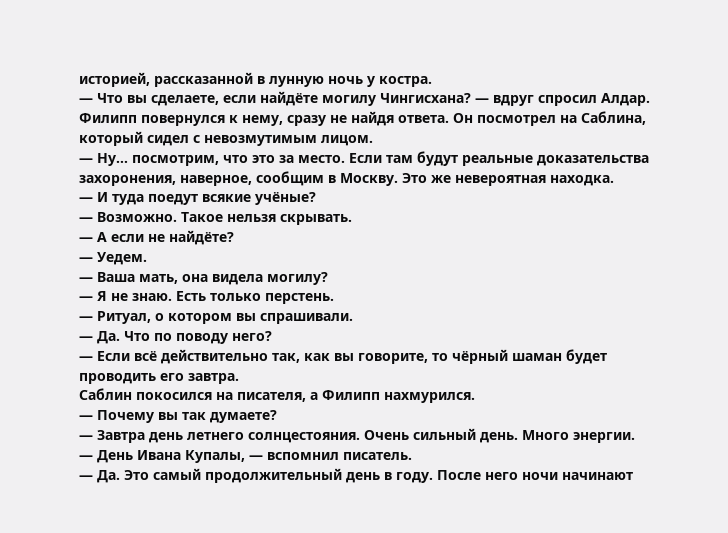историей, рассказанной в лунную ночь у костра.
— Что вы сделаете, если найдёте могилу Чингисхана? — вдруг спросил Алдар.
Филипп повернулся к нему, сразу не найдя ответа. Он посмотрел на Саблина, который сидел с невозмутимым лицом.
— Ну… посмотрим, что это за место. Если там будут реальные доказательства захоронения, наверное, сообщим в Москву. Это же невероятная находка.
— И туда поедут всякие учёные?
— Возможно. Такое нельзя скрывать.
— А если не найдёте?
— Уедем.
— Ваша мать, она видела могилу?
— Я не знаю. Есть только перстень.
— Ритуал, о котором вы спрашивали.
— Да. Что по поводу него?
— Если всё действительно так, как вы говорите, то чёрный шаман будет проводить его завтра.
Саблин покосился на писателя, а Филипп нахмурился.
— Почему вы так думаете?
— Завтра день летнего солнцестояния. Очень сильный день. Много энергии.
— День Ивана Купалы, — вспомнил писатель.
— Да. Это самый продолжительный день в году. После него ночи начинают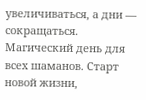увеличиваться, а дни — сокращаться. Магический день для всех шаманов. Старт новой жизни,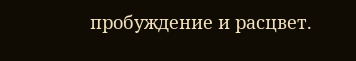пробуждение и расцвет.